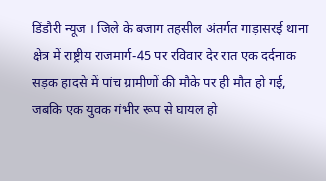डिंडौरी न्यूज । जिले के बजाग तहसील अंतर्गत गाड़ासरई थाना क्षेत्र में राष्ट्रीय राजमार्ग-45 पर रविवार देर रात एक दर्दनाक सड़क हादसे में पांच ग्रामीणों की मौके पर ही मौत हो गई, जबकि एक युवक गंभीर रूप से घायल हो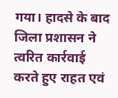गया। हादसे के बाद जिला प्रशासन ने त्वरित कार्रवाई करते हुए राहत एवं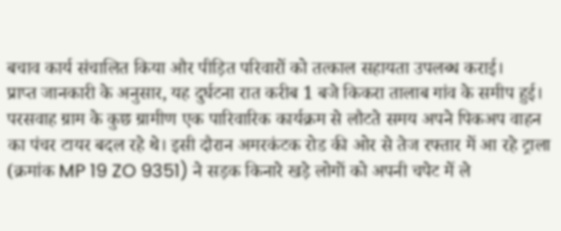बचाव कार्य संचालित किया और पीड़ित परिवारों को तत्काल सहायता उपलब्ध कराई।
प्राप्त जानकारी के अनुसार, यह दुर्घटना रात करीब 1 बजे किकरा तालाब गांव के समीप हुई। परसवाह ग्राम के कुछ ग्रामीण एक पारिवारिक कार्यक्रम से लौटते समय अपने पिकअप वाहन का पंचर टायर बदल रहे थे। इसी दौरान अमरकंटक रोड की ओर से तेज रफ्तार में आ रहे ट्राला (क्रमांक MP 19 ZO 9351) ने सड़क किनारे खड़े लोगों को अपनी चपेट में ले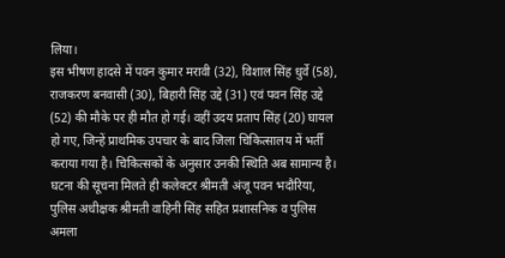लिया।
इस भीषण हादसे में पवन कुमार मरावी (32), विशाल सिंह धुर्वे (58), राजकरण बनवासी (30), बिहारी सिंह उद्दे (31) एवं पवन सिंह उद्दे (52) की मौके पर ही मौत हो गई। वहीं उदय प्रताप सिंह (20) घायल हो गए, जिन्हें प्राथमिक उपचार के बाद जिला चिकित्सालय में भर्ती कराया गया है। चिकित्सकों के अनुसार उनकी स्थिति अब सामान्य है।
घटना की सूचना मिलते ही कलेक्टर श्रीमती अंजू पवन भदौरिया, पुलिस अधीक्षक श्रीमती वाहिनी सिंह सहित प्रशासनिक व पुलिस अमला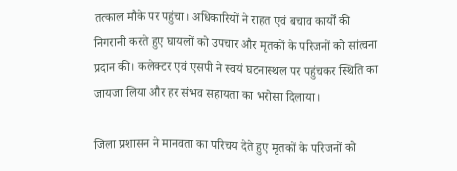तत्काल मौके पर पहुंचा। अधिकारियों ने राहत एवं बचाव कार्यों की निगरानी करते हुए घायलों को उपचार और मृतकों के परिजनों को सांत्वना प्रदान की। कलेक्टर एवं एसपी ने स्वयं घटनास्थल पर पहुंचकर स्थिति का जायजा लिया और हर संभव सहायता का भरोसा दिलाया।

जिला प्रशासन ने मानवता का परिचय देते हुए मृतकों के परिजनों को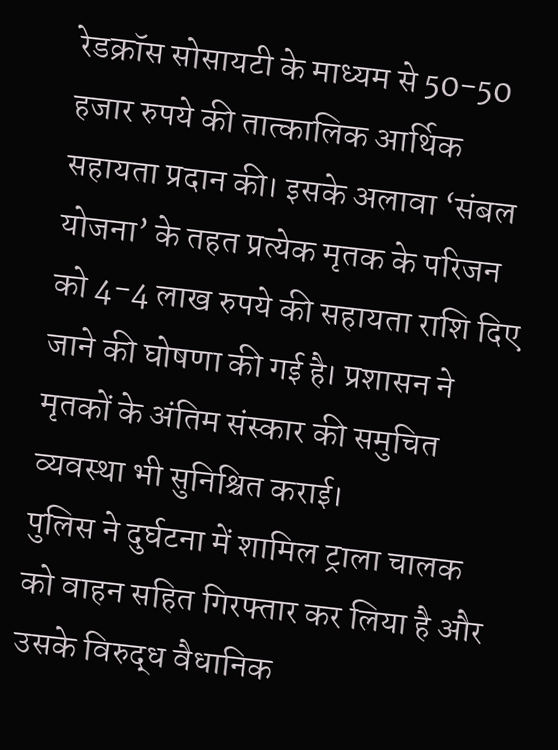रेडक्रॉस सोसायटी के माध्यम से 50-50 हजार रुपये की तात्कालिक आर्थिक सहायता प्रदान की। इसके अलावा ‘संबल योजना’ के तहत प्रत्येक मृतक के परिजन को 4-4 लाख रुपये की सहायता राशि दिए जाने की घोषणा की गई है। प्रशासन ने मृतकों के अंतिम संस्कार की समुचित व्यवस्था भी सुनिश्चित कराई।
पुलिस ने दुर्घटना में शामिल ट्राला चालक को वाहन सहित गिरफ्तार कर लिया है और उसके विरुद्ध वैधानिक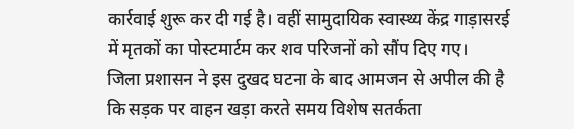कार्रवाई शुरू कर दी गई है। वहीं सामुदायिक स्वास्थ्य केंद्र गाड़ासरई में मृतकों का पोस्टमार्टम कर शव परिजनों को सौंप दिए गए।
जिला प्रशासन ने इस दुखद घटना के बाद आमजन से अपील की है कि सड़क पर वाहन खड़ा करते समय विशेष सतर्कता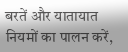बरतें और यातायात नियमों का पालन करें,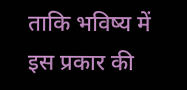ताकि भविष्य में इस प्रकार की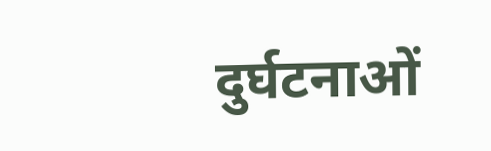दुर्घटनाओं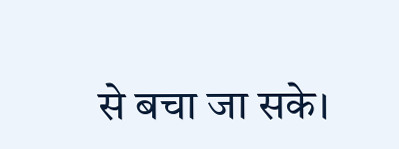से बचा जा सके।